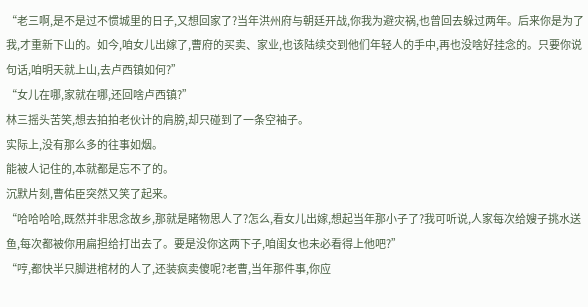“老三啊,是不是过不惯城里的日子,又想回家了?当年洪州府与朝廷开战,你我为避灾祸,也曾回去躲过两年。后来你是为了我,才重新下山的。如今,咱女儿出嫁了,曹府的买卖、家业,也该陆续交到他们年轻人的手中,再也没啥好挂念的。只要你说句话,咱明天就上山,去卢西镇如何?”
“女儿在哪,家就在哪,还回啥卢西镇?”
林三摇头苦笑,想去拍拍老伙计的肩膀,却只碰到了一条空袖子。
实际上,没有那么多的往事如烟。
能被人记住的,本就都是忘不了的。
沉默片刻,曹佑臣突然又笑了起来。
“哈哈哈哈,既然并非思念故乡,那就是睹物思人了?怎么,看女儿出嫁,想起当年那小子了?我可听说,人家每次给嫂子挑水送鱼,每次都被你用扁担给打出去了。要是没你这两下子,咱闺女也未必看得上他吧?”
“哼,都快半只脚进棺材的人了,还装疯卖傻呢?老曹,当年那件事,你应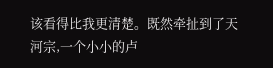该看得比我更清楚。既然牵扯到了天河宗,一个小小的卢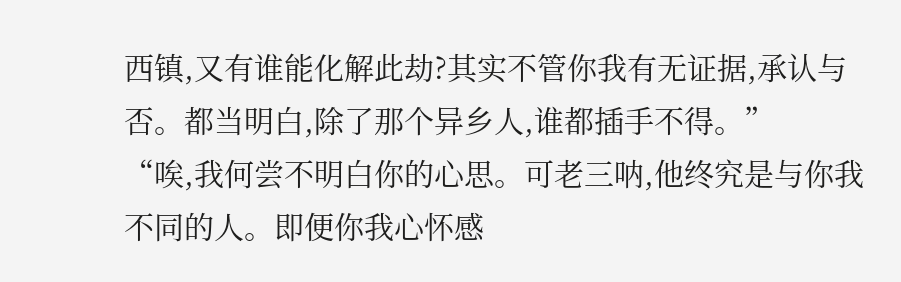西镇,又有谁能化解此劫?其实不管你我有无证据,承认与否。都当明白,除了那个异乡人,谁都插手不得。”
“唉,我何尝不明白你的心思。可老三呐,他终究是与你我不同的人。即便你我心怀感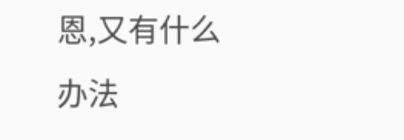恩,又有什么办法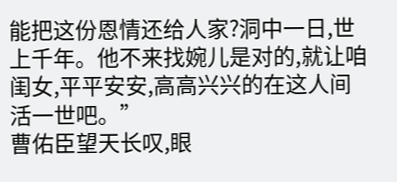能把这份恩情还给人家?洞中一日,世上千年。他不来找婉儿是对的,就让咱闺女,平平安安,高高兴兴的在这人间活一世吧。”
曹佑臣望天长叹,眼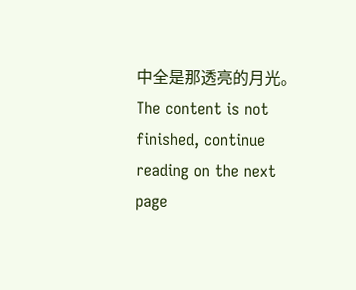中全是那透亮的月光。
The content is not finished, continue reading on the next page